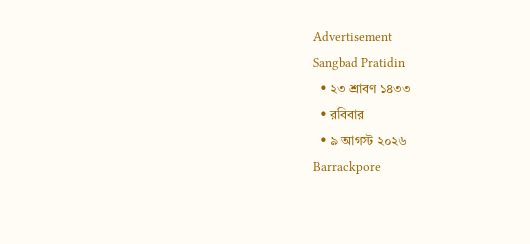Advertisement
Sangbad Pratidin
  • ২৩ শ্রাবণ ১৪৩৩
  • রবিবার
  • ৯ আগস্ট ২০২৬
Barrackpore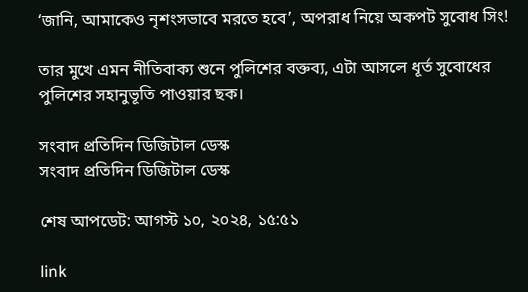‘জানি, আমাকেও নৃশংসভাবে মরতে হবে’, অপরাধ নিয়ে অকপট সুবোধ সিং!

তার মুখে এমন নীতিবাক‌্য শুনে পুলিশের বক্তব‌্য, এটা আসলে ধূর্ত সুবোধের পুলিশের সহানুভূতি পাওয়ার ছক।

সংবাদ প্রতিদিন ডিজিটাল ডেস্ক
সংবাদ প্রতিদিন ডিজিটাল ডেস্ক

শেষ আপডেট: আগস্ট ১০, ২০২৪, ১৫:৫১

link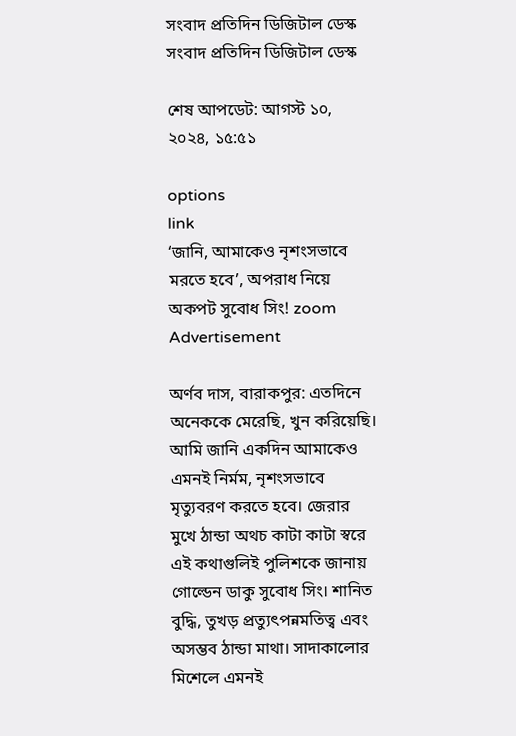সংবাদ প্রতিদিন ডিজিটাল ডেস্ক
সংবাদ প্রতিদিন ডিজিটাল ডেস্ক

শেষ আপডেট: আগস্ট ১০, ২০২৪, ১৫:৫১

options
link
‘জানি, আমাকেও নৃশংসভাবে মরতে হবে’, অপরাধ নিয়ে অকপট সুবোধ সিং! zoom
Advertisement

অর্ণব দাস, বারাকপুর: এতদিনে অনেককে মেরেছি, খুন করিয়েছি। আমি জানি একদিন আমাকেও এমনই নির্মম, নৃশংসভাবে মৃত্যুবরণ করতে হবে। জেরার মুখে ঠান্ডা অথচ কাটা কাটা স্বরে এই কথাগুলিই পুলিশকে জানায় গোল্ডেন ডাকু সুবোধ সিং। শানিত বুদ্ধি, তুখড় প্রত্যুৎপন্নমতিত্ব এবং অসম্ভব ঠান্ডা মাথা। সাদাকালোর মিশেলে এমনই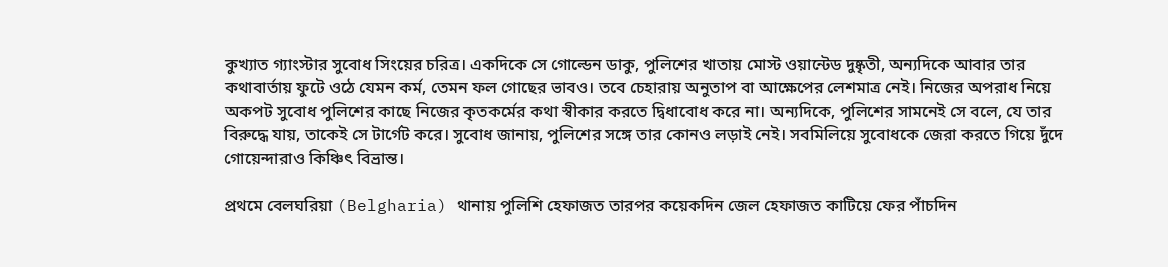কু‌খ‌্যাত গ‌্যাংস্টার সুবোধ সিংয়ের চরিত্র। একদিকে সে গোল্ডেন ডাকু, পুলিশের খাতায় মোস্ট ওয়ান্টেড দুষ্কৃতী, অন‌্যদিকে আবার তার কথাবার্তায় ফুটে ওঠে যেমন কর্ম, তেমন ফল গোছের ভাবও। তবে চেহারায় অনুতাপ বা আক্ষেপের লেশমাত্র নেই। নিজের অপরাধ নিয়ে অকপট সুবোধ পুলিশের কাছে নিজের কৃতকর্মের কথা স্বীকার করতে দ্বিধাবোধ করে না। অন‌্যদিকে, পুলিশের সামনেই সে বলে, যে তার বিরুদ্ধে যায়, তাকেই সে টার্গেট করে। সুবোধ জানায়, পুলিশের সঙ্গে তার কোনও লড়াই নেই। সবমিলিয়ে সুবোধকে জেরা করতে গিয়ে দুঁদে গোয়েন্দারাও কিঞ্চিৎ বিভ্রান্ত।

প্রথমে বেলঘরিয়া (Belgharia) থানায় পুলিশি হেফাজত তারপর কয়েকদিন জেল হেফাজত কাটিয়ে ফের পাঁচদিন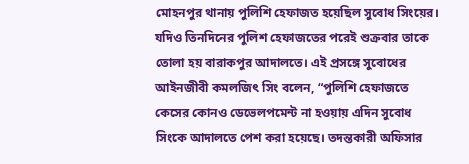মোহনপুর থানায় পুলিশি হেফাজত হয়েছিল সুবোধ সিংয়ের। যদিও তিনদিনের পুলিশ হেফাজতের পরেই শুক্রবার তাকে তোলা হয় বারাকপুর আদালতে। এই প্রসঙ্গে সুবোধের আইনজীবী কমলজিৎ সিং বলেন, “পুলিশি হেফাজতে কেসের কোনও ডেভেলপমেন্ট না হওয়ায় এদিন সুবোধ সিংকে আদালতে পেশ করা হয়েছে। তদন্তকারী অফিসার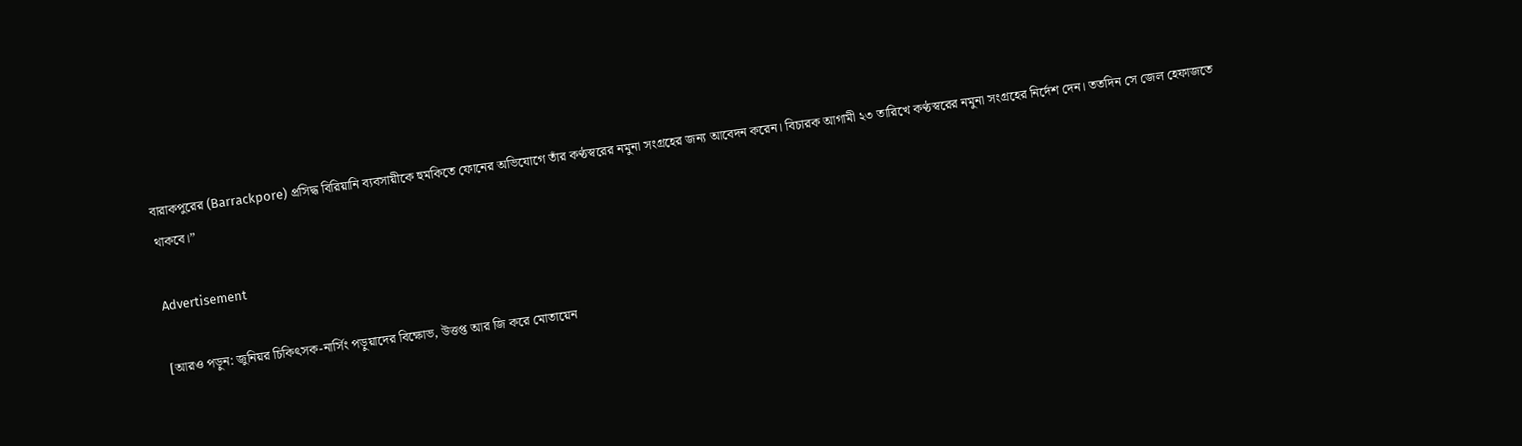বারাকপুরের (Barrackpore) প্রসিদ্ধ বিরিয়ানি ব্যবসায়ীকে হুমকিতে ফোনের অভিযোগে তাঁর কণ্ঠস্বরের নমুনা সংগ্রহের জন্য আবেদন করেন। বিচারক আগামী ২৩ তারিখে কণ্ঠস্বরের নমুনা সংগ্রহের নির্দেশ দেন। ততদিন সে জেল হেফাজতে থাকবে।”

Advertisement

[আরও পড়ুন: জুনিয়র চিকিৎসক-নার্সিং পড়ুয়াদের বিক্ষোভ, উত্তপ্ত আর জি করে মোতায়েন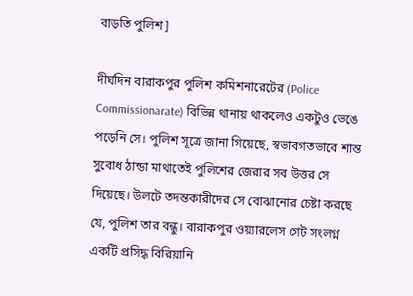বাড়তি পুলিশ]

দীর্ঘদিন বারাকপুর পুলিশ কমিশনারেটের (Police Commissionarate) বিভিন্ন থানায় থাকলেও একটুও ভেঙে পড়েনি সে। পুলিশ সূত্রে জানা গিয়েছে, স্বভাবগতভাবে শান্ত সুবোধ ঠান্ডা মাথাতেই পুলিশের জেরার সব উত্তর সে দিয়েছে। উলটে তদন্তকারীদের সে বোঝানোর চেষ্টা করছে যে, পুলিশ তার বন্ধু। বারাকপুর ওয়‌্যারলেস গেট সংলগ্ন একটি প্রসিদ্ধ বিরিয়ানি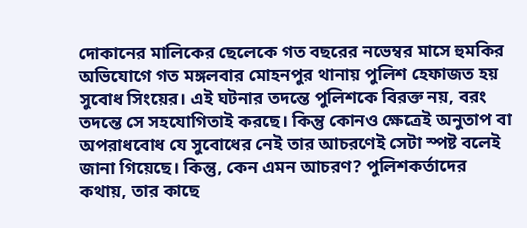দোকানের মালিকের ছেলেকে গত বছরের নভেম্বর মাসে হুমকির অভিযোগে গত মঙ্গলবার মোহনপুর থানায় পুলিশ হেফাজত হয় সুবোধ সিংয়ের। এই ঘটনার তদন্তে পুলিশকে বিরক্ত নয়, বরং তদন্তে সে সহযোগিতাই করছে। কিন্তু কোনও ক্ষেত্রেই অনুতাপ বা অপরাধবোধ যে সুবোধের নেই তার আচরণেই সেটা স্পষ্ট বলেই জানা গিয়েছে। কিন্তু, কেন এমন আচরণ? পুলিশকর্তাদের কথায়, তার কাছে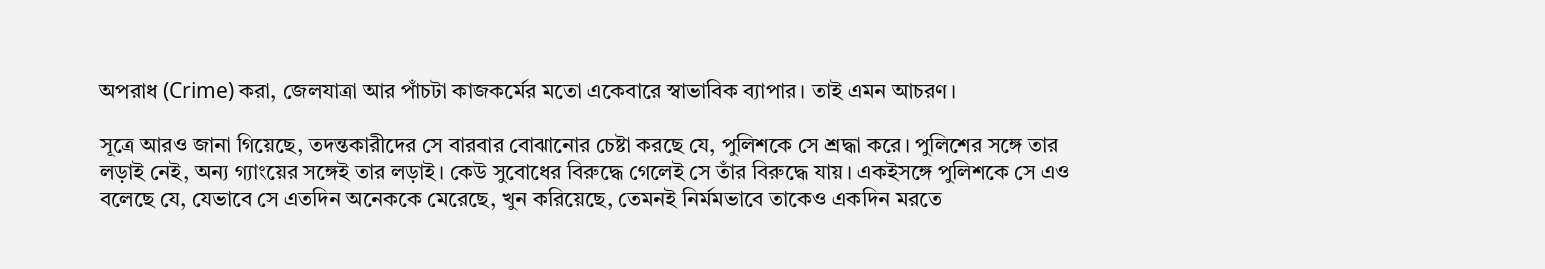অপরাধ (Crime) করা, জেলযাত্রা আর পাঁচটা কাজকর্মের মতো একেবারে স্বাভাবিক ব‌্যাপার। তাই এমন আচরণ।

সূত্রে আরও জানা গিয়েছে, তদন্তকারীদের সে বারবার বোঝানোর চেষ্টা করছে যে, পুলিশকে সে শ্রদ্ধা করে। পুলিশের সঙ্গে তার লড়াই নেই, অন্য গ্যাংয়ের সঙ্গেই তার লড়াই। কেউ সুবোধের বিরুদ্ধে গেলেই সে তাঁর বিরুদ্ধে যায়। একইসঙ্গে পুলিশকে সে এও বলেছে যে, যেভাবে সে এতদিন অনেককে মেরেছে, খুন করিয়েছে, তেমনই নির্মমভাবে তাকেও একদিন মরতে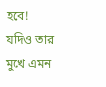হবে! যদিও তার মুখে এমন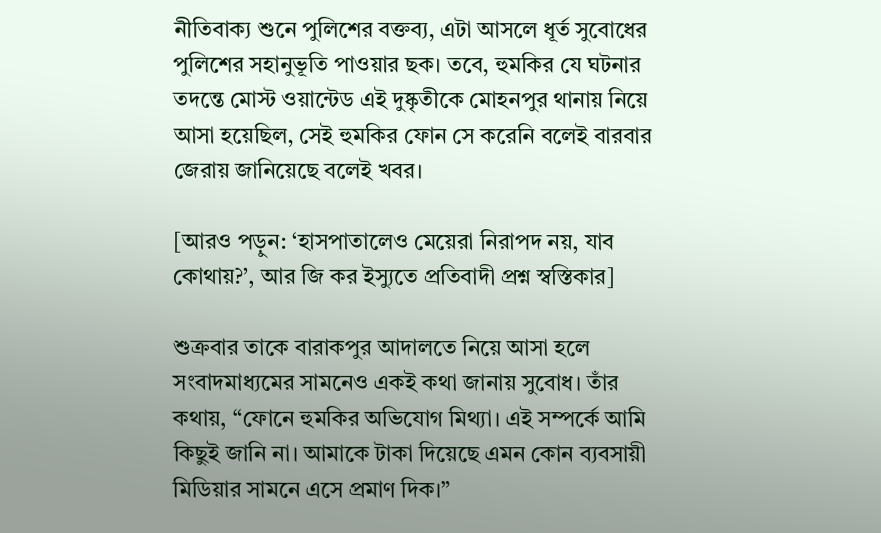নীতিবাক‌্য শুনে পুলিশের বক্তব‌্য, এটা আসলে ধূর্ত সুবোধের পুলিশের সহানুভূতি পাওয়ার ছক। তবে, হুমকির যে ঘটনার তদন্তে মোস্ট ওয়ান্টেড এই দুষ্কৃতীকে মোহনপুর থানায় নিয়ে আসা হয়েছিল, সেই হুমকির ফোন সে করেনি বলেই বারবার জেরায় জানিয়েছে বলেই খবর।

[আরও পড়ুন: ‘হাসপাতালেও মেয়েরা নিরাপদ নয়, যাব কোথায়?’, আর জি কর ইস্যুতে প্রতিবাদী প্রশ্ন স্বস্তিকার]

শুক্রবার তাকে বারাকপুর আদালতে নিয়ে আসা হলে সংবাদমাধ্যমের সামনেও একই কথা জানায় সুবোধ। তাঁর কথায়, “ফোনে হুমকির অভিযোগ মিথ্যা। এই সম্পর্কে আমি কিছুই জানি না। আমাকে টাকা দিয়েছে এমন কোন ব্যবসায়ী মিডিয়ার সামনে এসে প্রমাণ দিক।”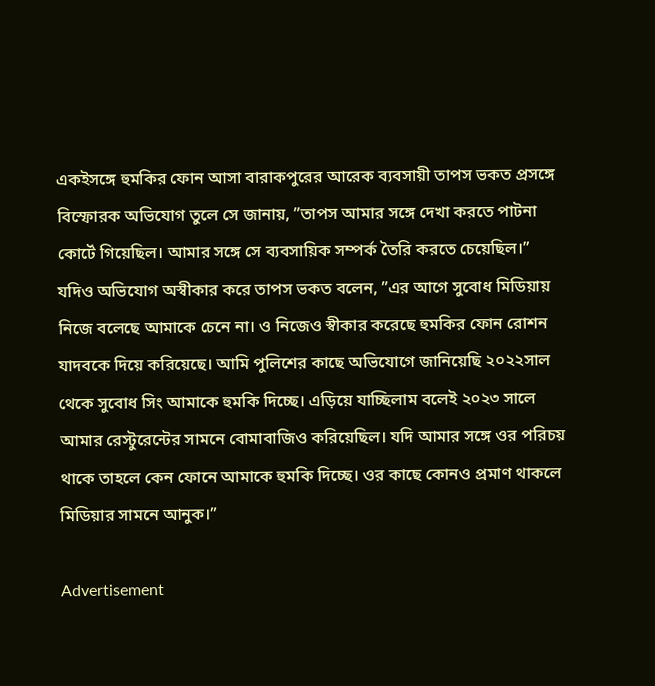একইসঙ্গে হুমকির ফোন আসা বারাকপুরের আরেক ব্যবসায়ী তাপস ভকত প্রসঙ্গে বিস্ফোরক অভিযোগ তুলে সে জানায়, ”তাপস আমার সঙ্গে দেখা করতে পাটনা কোর্টে গিয়েছিল। আমার সঙ্গে সে ব্যবসায়িক সম্পর্ক তৈরি করতে চেয়েছিল।” যদিও অভিযোগ অস্বীকার করে তাপস ভকত বলেন, ”এর আগে সুবোধ মিডিয়ায় নিজে বলেছে আমাকে চেনে না। ও নিজেও স্বীকার করেছে হুমকির ফোন রোশন যাদবকে দিয়ে করিয়েছে। আমি পুলিশের কাছে অভিযোগে জানিয়েছি ২০২২সাল থেকে সুবোধ সিং আমাকে হুমকি দিচ্ছে। এড়িয়ে যাচ্ছিলাম বলেই ২০২৩ সালে আমার রেস্টুরেন্টের সামনে বোমাবাজিও করিয়েছিল। যদি আমার সঙ্গে ওর পরিচয় থাকে তাহলে কেন ফোনে আমাকে হুমকি দিচ্ছে। ওর কাছে কোনও প্রমাণ থাকলে মিডিয়ার সামনে আনুক।”

Advertisement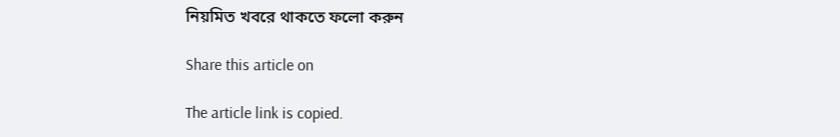নিয়মিত খবরে থাকতে ফলো করুন

Share this article on

The article link is copied.